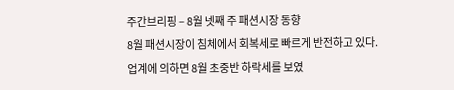주간브리핑 – 8월 넷째 주 패션시장 동향
8월 패션시장이 침체에서 회복세로 빠르게 반전하고 있다.
업계에 의하면 8월 초중반 하락세를 보였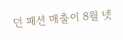던 패션 매출이 8월 넷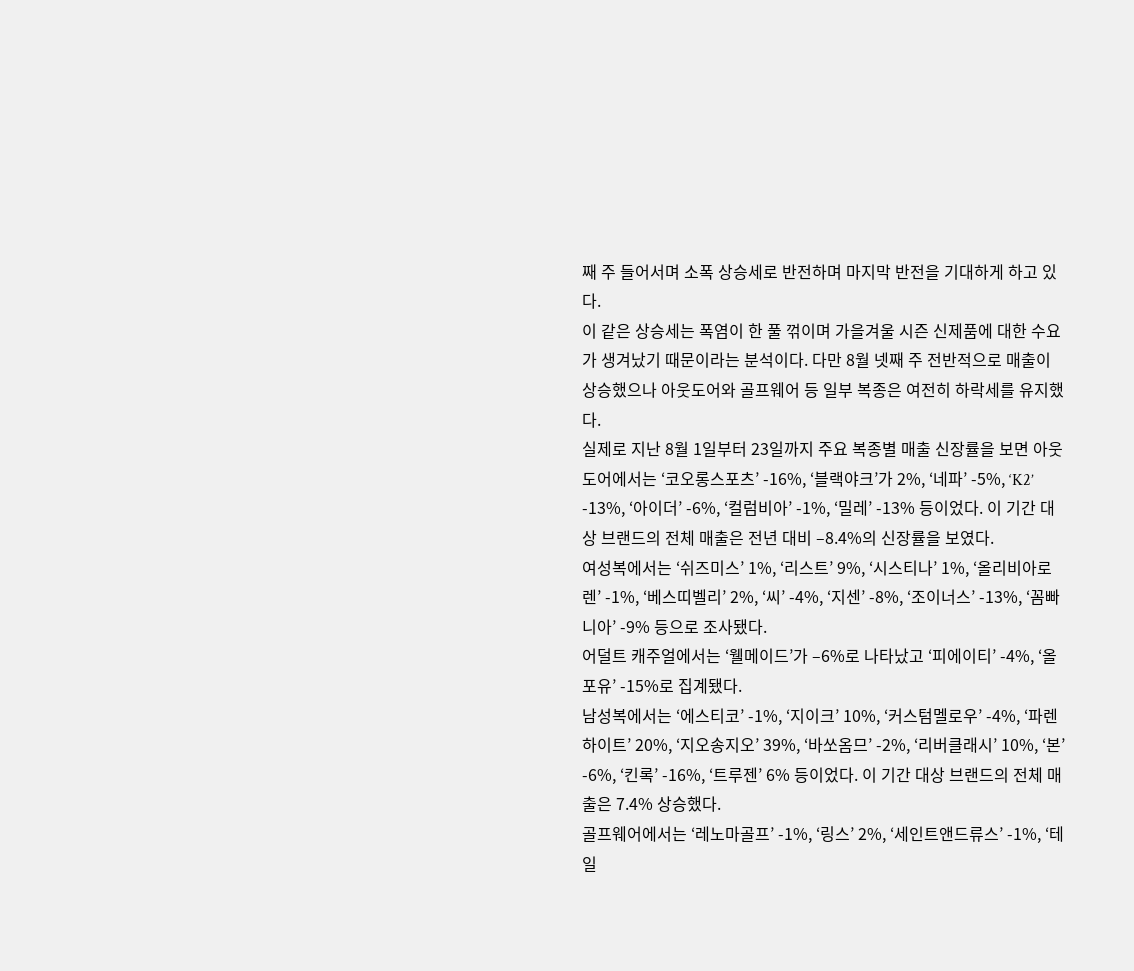째 주 들어서며 소폭 상승세로 반전하며 마지막 반전을 기대하게 하고 있다.
이 같은 상승세는 폭염이 한 풀 꺾이며 가을겨울 시즌 신제품에 대한 수요가 생겨났기 때문이라는 분석이다. 다만 8월 넷째 주 전반적으로 매출이 상승했으나 아웃도어와 골프웨어 등 일부 복종은 여전히 하락세를 유지했다.
실제로 지난 8월 1일부터 23일까지 주요 복종별 매출 신장률을 보면 아웃도어에서는 ‘코오롱스포츠’ -16%, ‘블랙야크’가 2%, ‘네파’ -5%, ‘K2’ -13%, ‘아이더’ -6%, ‘컬럼비아’ -1%, ‘밀레’ -13% 등이었다. 이 기간 대상 브랜드의 전체 매출은 전년 대비 –8.4%의 신장률을 보였다.
여성복에서는 ‘쉬즈미스’ 1%, ‘리스트’ 9%, ‘시스티나’ 1%, ‘올리비아로렌’ -1%, ‘베스띠벨리’ 2%, ‘씨’ -4%, ‘지센’ -8%, ‘조이너스’ -13%, ‘꼼빠니아’ -9% 등으로 조사됐다.
어덜트 캐주얼에서는 ‘웰메이드’가 –6%로 나타났고 ‘피에이티’ -4%, ‘올포유’ -15%로 집계됐다.
남성복에서는 ‘에스티코’ -1%, ‘지이크’ 10%, ‘커스텀멜로우’ -4%, ‘파렌하이트’ 20%, ‘지오송지오’ 39%, ‘바쏘옴므’ -2%, ‘리버클래시’ 10%, ‘본’ -6%, ‘킨록’ -16%, ‘트루젠’ 6% 등이었다. 이 기간 대상 브랜드의 전체 매출은 7.4% 상승했다.
골프웨어에서는 ‘레노마골프’ -1%, ‘링스’ 2%, ‘세인트앤드류스’ -1%, ‘테일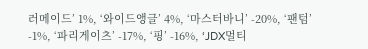러메이드’ 1%, ‘와이드앵글’ 4%, ‘마스터바니’ -20%, ‘팬텀’ -1%, ‘파리게이츠’ -17%, ‘핑’ -16%, ‘JDX멀티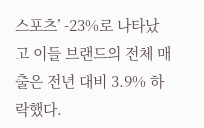스포츠’ -23%로 나타났고 이들 브랜드의 전체 매출은 전년 대비 3.9% 하락했다.